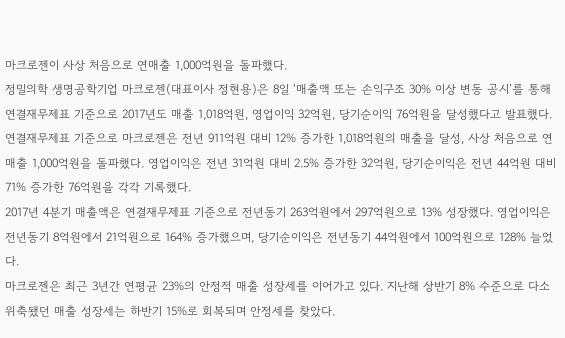마크로젠이 사상 처음으로 연매출 1,000억원을 돌파했다.
정밀의학 생명공학기업 마크로젠(대표이사 정현용)은 8일 ‘매출액 또는 손익구조 30% 이상 변동 공시’를 통해 연결재무제표 기준으로 2017년도 매출 1,018억원, 영업이익 32억원, 당기순이익 76억원을 달성했다고 발표했다.
연결재무제표 기준으로 마크로젠은 전년 911억원 대비 12% 증가한 1,018억원의 매출을 달성, 사상 처음으로 연매출 1,000억원을 돌파했다. 영업이익은 전년 31억원 대비 2.5% 증가한 32억원, 당기순이익은 전년 44억원 대비 71% 증가한 76억원을 각각 기록했다.
2017년 4분기 매출액은 연결재무제표 기준으로 전년동기 263억원에서 297억원으로 13% 성장했다. 영업이익은 전년동기 8억원에서 21억원으로 164% 증가했으며, 당기순이익은 전년동기 44억원에서 100억원으로 128% 늘었다.
마크로젠은 최근 3년간 연평균 23%의 안정적 매출 성장세를 이어가고 있다. 지난해 상반기 8% 수준으로 다소 위축됐던 매출 성장세는 하반기 15%로 회복되며 안정세를 찾았다.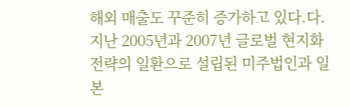해외 매출도 꾸준히 증가하고 있다.다. 지난 2005년과 2007년 글로벌 현지화 전략의 일환으로 설립된 미주법인과 일본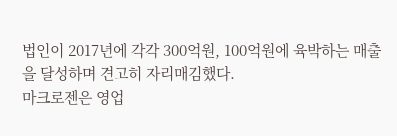법인이 2017년에 각각 300억원, 100억원에 육박하는 매출을 달성하며 견고히 자리매김했다.
마크로젠은 영업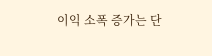이익 소폭 증가는 단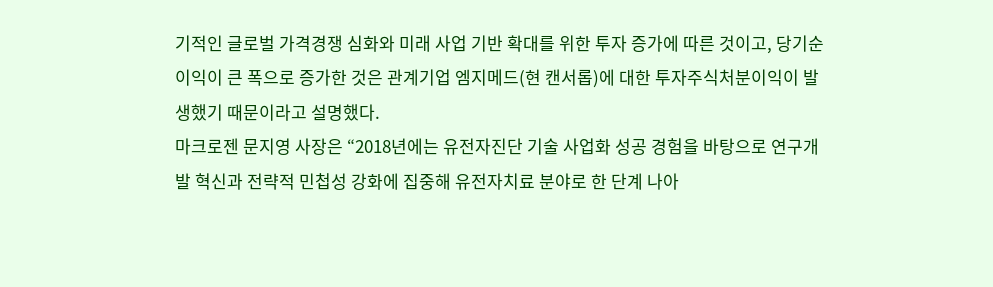기적인 글로벌 가격경쟁 심화와 미래 사업 기반 확대를 위한 투자 증가에 따른 것이고, 당기순이익이 큰 폭으로 증가한 것은 관계기업 엠지메드(현 캔서롭)에 대한 투자주식처분이익이 발생했기 때문이라고 설명했다.
마크로젠 문지영 사장은 “2018년에는 유전자진단 기술 사업화 성공 경험을 바탕으로 연구개발 혁신과 전략적 민첩성 강화에 집중해 유전자치료 분야로 한 단계 나아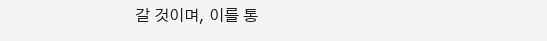갈 것이며, 이를 통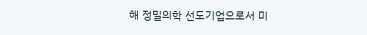해 정밀의학 선도기업으로서 미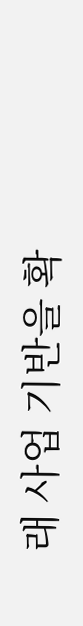래 사업 기반을 확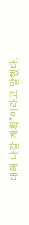대해 나갈 계획”이라고 말했다.